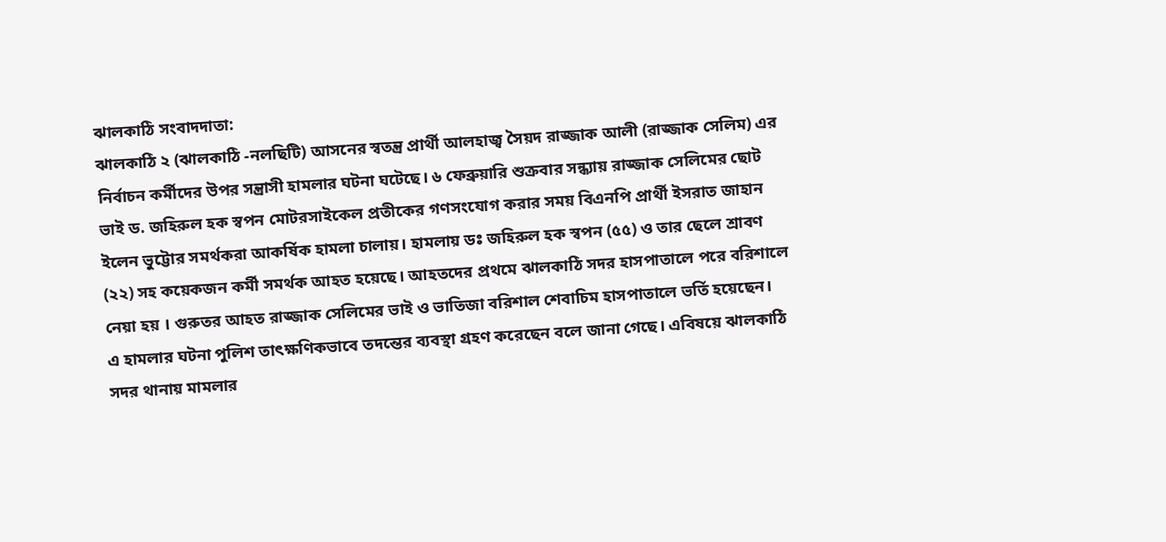ঝালকাঠি সংবাদদাতা:
ঝালকাঠি ২ (ঝালকাঠি -নলছিটি) আসনের স্বতন্ত্র প্রার্থী আলহাজ্ব সৈয়দ রাজ্জাক আলী (রাজ্জাক সেলিম) এর নির্বাচন কর্মীদের উপর সন্ত্রাসী হামলার ঘটনা ঘটেছে। ৬ ফেব্রুয়ারি শুক্রবার সন্ধ্যায় রাজ্জাক সেলিমের ছোট ভাই ড. জহিরুল হক স্বপন মোটরসাইকেল প্রতীকের গণসংযোগ করার সময় বিএনপি প্রার্থী ইসরাত জাহান ইলেন ভুট্টোর সমর্থকরা আকর্ষিক হামলা চালায়। হামলায় ডঃ জহিরুল হক স্বপন (৫৫) ও তার ছেলে শ্রাবণ (২২) সহ কয়েকজন কর্মী সমর্থক আহত হয়েছে। আহতদের প্রথমে ঝালকাঠি সদর হাসপাতালে পরে বরিশালে নেয়া হয় । গুরুতর আহত রাজ্জাক সেলিমের ভাই ও ভাতিজা বরিশাল শেবাচিম হাসপাতালে ভর্তি হয়েছেন।
এ হামলার ঘটনা পুলিশ তাৎক্ষণিকভাবে তদন্তের ব্যবস্থা গ্রহণ করেছেন বলে জানা গেছে। এবিষয়ে ঝালকাঠি সদর থানায় মামলার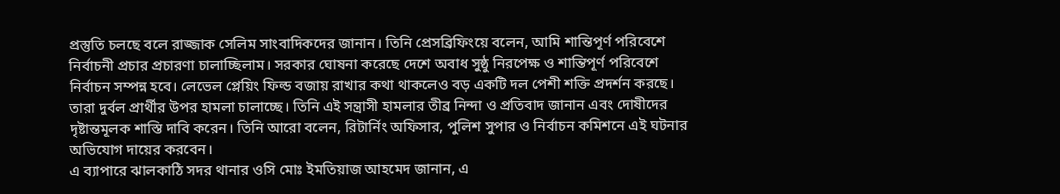প্রস্তুতি চলছে বলে রাজ্জাক সেলিম সাংবাদিকদের জানান। তিনি প্রেসব্রিফিংয়ে বলেন, আমি শান্তিপূর্ণ পরিবেশে নির্বাচনী প্রচার প্রচারণা চালাচ্ছিলাম। সরকার ঘোষনা করেছে দেশে অবাধ সুষ্ঠু নিরপেক্ষ ও শান্তিপূর্ণ পরিবেশে নির্বাচন সম্পন্ন হবে। লেভেল প্লেয়িং ফিল্ড বজায় রাখার কথা থাকলেও বড় একটি দল পেশী শক্তি প্রদর্শন করছে। তারা দুর্বল প্রার্থীর উপর হামলা চালাচ্ছে। তিনি এই সন্ত্রাসী হামলার তীব্র নিন্দা ও প্রতিবাদ জানান এবং দোষীদের দৃষ্টান্তমূলক শাস্তি দাবি করেন। তিনি আরো বলেন, রিটার্নিং অফিসার, পুলিশ সুপার ও নির্বাচন কমিশনে এই ঘটনার অভিযোগ দায়ের করবেন।
এ ব্যাপারে ঝালকাঠি সদর থানার ওসি মোঃ ইমতিয়াজ আহমেদ জানান, এ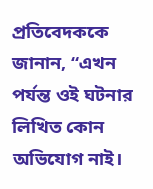প্রতিবেদককে জানান, “এখন পর্যন্ত ওই ঘটনার লিখিত কোন অভিযোগ নাই।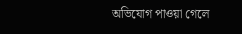অভিযোগ পাওয়া গেলে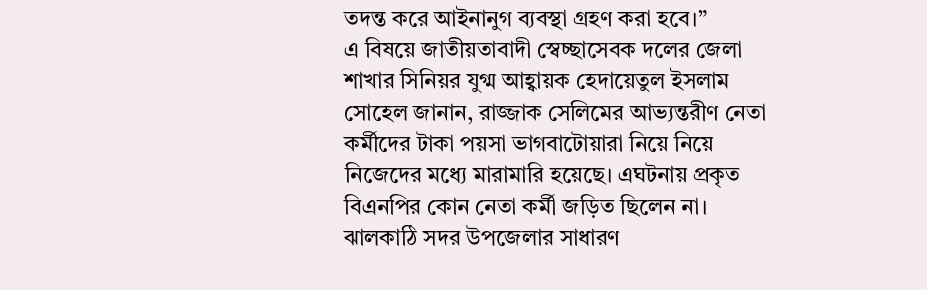তদন্ত করে আইনানুগ ব্যবস্থা গ্রহণ করা হবে।”
এ বিষয়ে জাতীয়তাবাদী স্বেচ্ছাসেবক দলের জেলা শাখার সিনিয়র যুগ্ম আহ্বায়ক হেদায়েতুল ইসলাম সোহেল জানান, রাজ্জাক সেলিমের আভ্যন্তরীণ নেতা কর্মীদের টাকা পয়সা ভাগবাটোয়ারা নিয়ে নিয়ে নিজেদের মধ্যে মারামারি হয়েছে। এঘটনায় প্রকৃত বিএনপির কোন নেতা কর্মী জড়িত ছিলেন না।
ঝালকাঠি সদর উপজেলার সাধারণ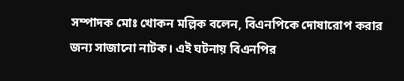সম্পাদক মোঃ খোকন মল্লিক বলেন, বিএনপিকে দোষারোপ করার জন্য সাজানো নাটক। এই ঘটনায় বিএনপির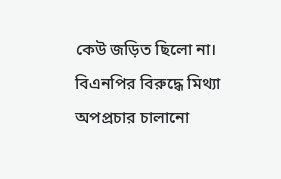কেউ জড়িত ছিলো না। বিএনপির বিরুদ্ধে মিথ্যা অপপ্রচার চালানো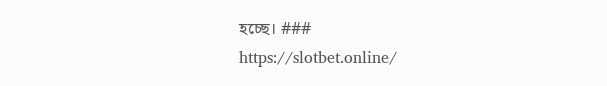হচ্ছে। ###
https://slotbet.online/